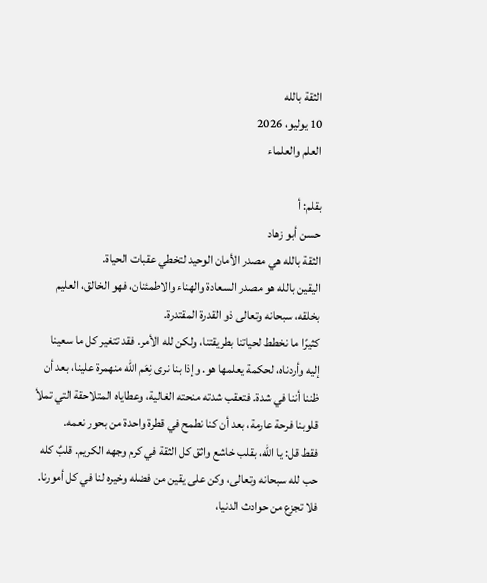الثقة بالله
10 يوليو، 2026
العلم والعلماء

بقلم: أ
حسن أبو زهاد
الثقة بالله هي مصدر الأمان الوحيد لتخطي عقبات الحياة.
اليقين بالله هو مصدر السعادة والهناء والاطمئنان، فهو الخالق، العليم بخلقه، سبحانه وتعالى ذو القدرة المقتدرة.
كثيرًا ما نخطط لحياتنا بطريقتنا، ولكن لله الأمر. فقد تتغير كل ما سعينا إليه وأردناه، لحكمة يعلمها هو. وإذا بنا نرى نِعَم الله منهمرة علينا، بعد أن ظننا أننا في شدة. فتعقب شدته منحته الغالية، وعطاياه المتلاحقة التي تملأ قلوبنا فرحة عارمة، بعد أن كنا نطمح في قطرة واحدة من بحور نعمه.
فقط قل: يا الله، بقلب خاشع واثق كل الثقة في كرم وجهه الكريم. قلبٌ كله حب لله سبحانه وتعالى، وكن على يقين من فضله وخيره لنا في كل أمورنا.
فلا تجزع من حوادث الدنيا،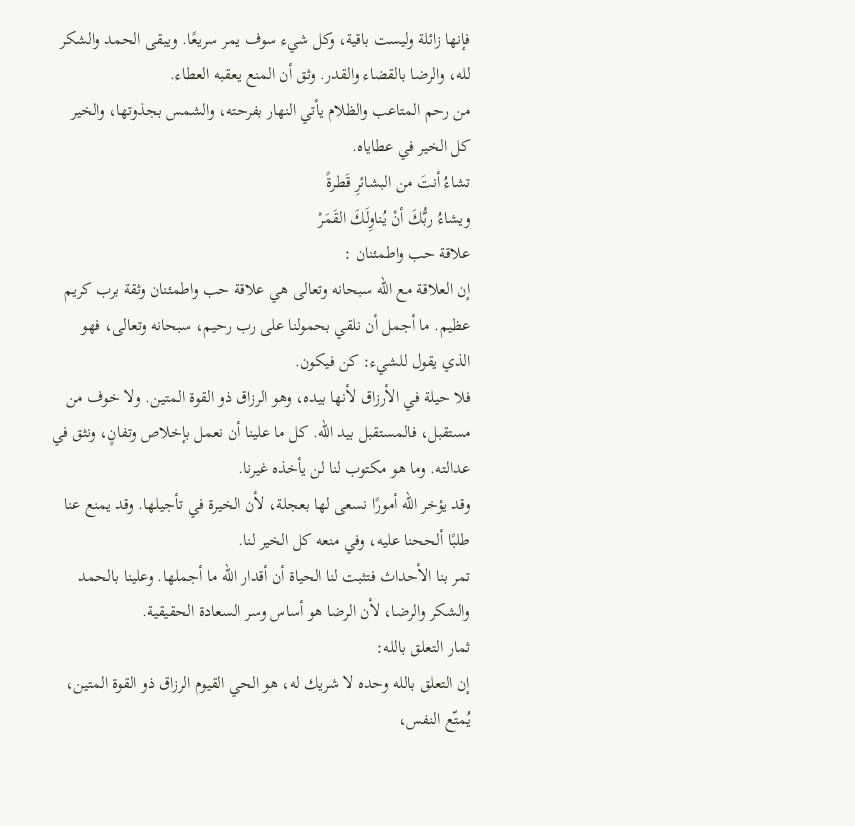فإنها زائلة وليست باقية، وكل شيء سوف يمر سريعًا. ويبقى الحمد والشكر لله، والرضا بالقضاء والقدر. وثق أن المنع يعقبه العطاء.
من رحم المتاعب والظلام يأتي النهار بفرحته، والشمس بجذوتها، والخير كل الخير في عطاياه.
تشاءُ أنتَ من البشائرِ قَطرةً
ويشاءُ ربُّكَ أنْ يُناوِلَكَ القَمَرْ
علاقة حب واطمئنان :
إن العلاقة مع الله سبحانه وتعالى هي علاقة حب واطمئنان وثقة برب كريم عظيم. ما أجمل أن نلقي بحمولنا على رب رحيم، سبحانه وتعالى، فهو الذي يقول للشيء: كن فيكون.
فلا حيلة في الأرزاق لأنها بيده، وهو الرزاق ذو القوة المتين. ولا خوف من مستقبل، فالمستقبل بيد الله. كل ما علينا أن نعمل بإخلاص وتفانٍ، ونثق في عدالته. وما هو مكتوب لنا لن يأخذه غيرنا.
وقد يؤخر الله أمورًا نسعى لها بعجلة، لأن الخيرة في تأجيلها. وقد يمنع عنا طلبًا ألححنا عليه، وفي منعه كل الخير لنا.
تمر بنا الأحداث فتثبت لنا الحياة أن أقدار الله ما أجملها. وعلينا بالحمد والشكر والرضا، لأن الرضا هو أساس وسر السعادة الحقيقية.
ثمار التعلق بالله:
إن التعلق بالله وحده لا شريك له، هو الحي القيوم الرزاق ذو القوة المتين، يُمتّع النفس،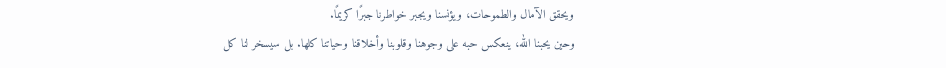ويحقق الآمال والطموحات، ويؤنسنا ويجبر خواطرنا جبرًا كريمًا.
وحين يحبنا الله، ينعكس حبه على وجوهنا وقلوبنا وأخلاقنا وحياتنا كلها. بل سيسخر لنا كل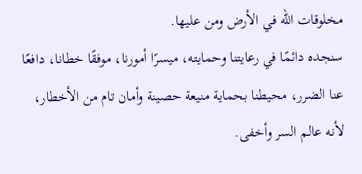مخلوقات الله في الأرض ومن عليها.
سنجده دائمًا في رعايتنا وحمايته، ميسرًا أمورنا، موفقًا خطانا، دافعًا عنا الضرر، محيطنا بحماية منيعة حصينة وأمان تام من الأخطار، لأنه عالم السر وأخفى.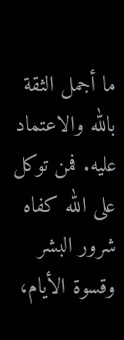ما أجمل الثقة بالله والاعتماد عليه. فمن توكل على الله كفاه شرور البشر وقسوة الأيام،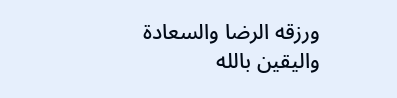ورزقه الرضا والسعادة واليقين بالله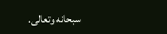سبحانه وتعالى.